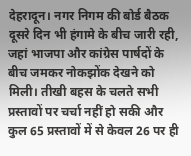देहरादून। नगर निगम की बोर्ड बैठक दूसरे दिन भी हंगामे के बीच जारी रही, जहां भाजपा और कांग्रेस पार्षदों के बीच जमकर नोकझोंक देखने को मिली। तीखी बहस के चलते सभी प्रस्तावों पर चर्चा नहीं हो सकी और कुल 65 प्रस्तावों में से केवल 26 पर ही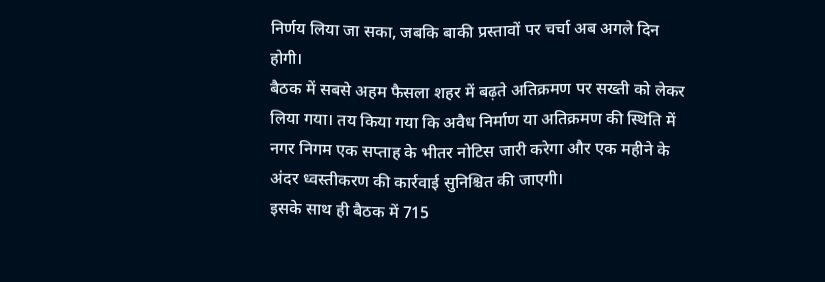निर्णय लिया जा सका, जबकि बाकी प्रस्तावों पर चर्चा अब अगले दिन होगी।
बैठक में सबसे अहम फैसला शहर में बढ़ते अतिक्रमण पर सख्ती को लेकर लिया गया। तय किया गया कि अवैध निर्माण या अतिक्रमण की स्थिति में नगर निगम एक सप्ताह के भीतर नोटिस जारी करेगा और एक महीने के अंदर ध्वस्तीकरण की कार्रवाई सुनिश्चित की जाएगी।
इसके साथ ही बैठक में 715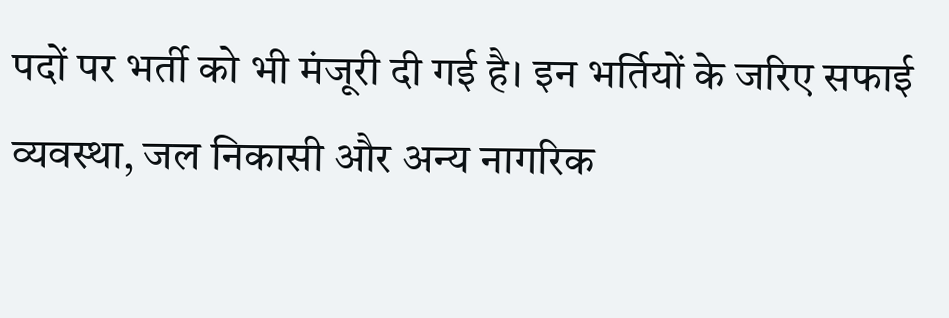पदों पर भर्ती को भी मंजूरी दी गई है। इन भर्तियों के जरिए सफाई व्यवस्था, जल निकासी और अन्य नागरिक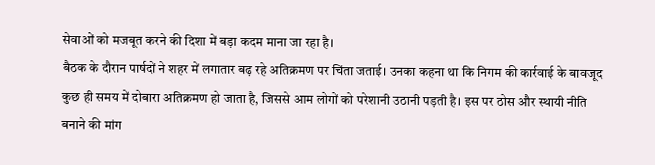सेवाओं को मजबूत करने की दिशा में बड़ा कदम माना जा रहा है।
बैठक के दौरान पार्षदों ने शहर में लगातार बढ़ रहे अतिक्रमण पर चिंता जताई। उनका कहना था कि निगम की कार्रवाई के बावजूद कुछ ही समय में दोबारा अतिक्रमण हो जाता है, जिससे आम लोगों को परेशानी उठानी पड़ती है। इस पर ठोस और स्थायी नीति बनाने की मांग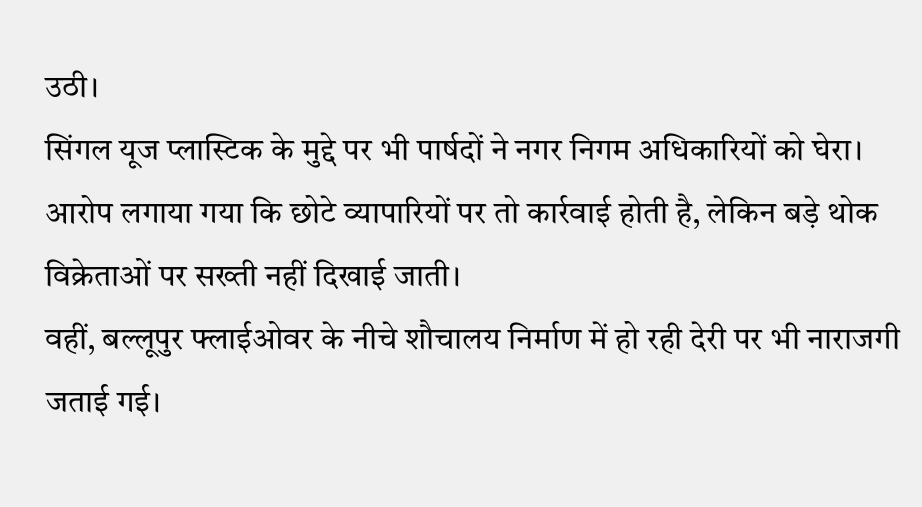उठी।
सिंगल यूज प्लास्टिक के मुद्दे पर भी पार्षदों ने नगर निगम अधिकारियों को घेरा। आरोप लगाया गया कि छोटे व्यापारियों पर तो कार्रवाई होती है, लेकिन बड़े थोक विक्रेताओं पर सख्ती नहीं दिखाई जाती।
वहीं, बल्लूपुर फ्लाईओवर के नीचे शौचालय निर्माण में हो रही देरी पर भी नाराजगी जताई गई।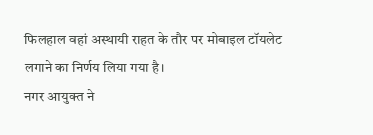फिलहाल वहां अस्थायी राहत के तौर पर मोबाइल टॉयलेट लगाने का निर्णय लिया गया है।
नगर आयुक्त ने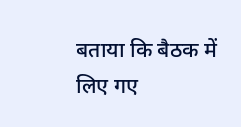बताया कि बैठक में लिए गए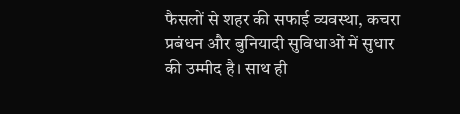फैसलों से शहर की सफाई व्यवस्था, कचरा प्रबंधन और बुनियादी सुविधाओं में सुधार की उम्मीद है। साथ ही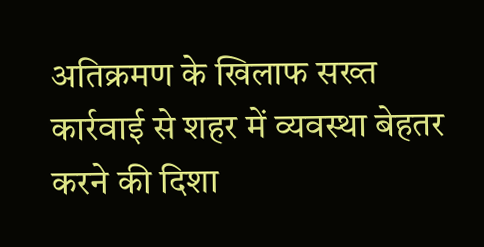अतिक्रमण के खिलाफ सख्त कार्रवाई से शहर में व्यवस्था बेहतर करने की दिशा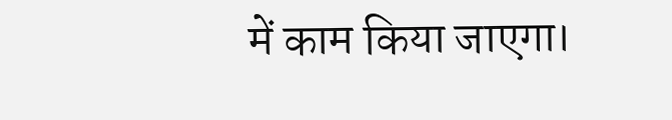में काम किया जाएगा।